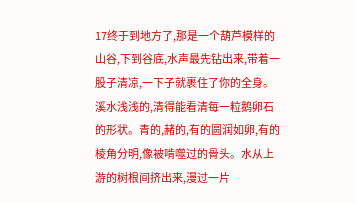17终于到地方了,那是一个葫芦模样的山谷,下到谷底,水声最先钻出来,带着一股子清凉,一下子就裹住了你的全身。溪水浅浅的,清得能看清每一粒鹅卵石的形状。青的,赭的,有的圆润如卵,有的棱角分明,像被啃噬过的骨头。水从上游的树根间挤出来,漫过一片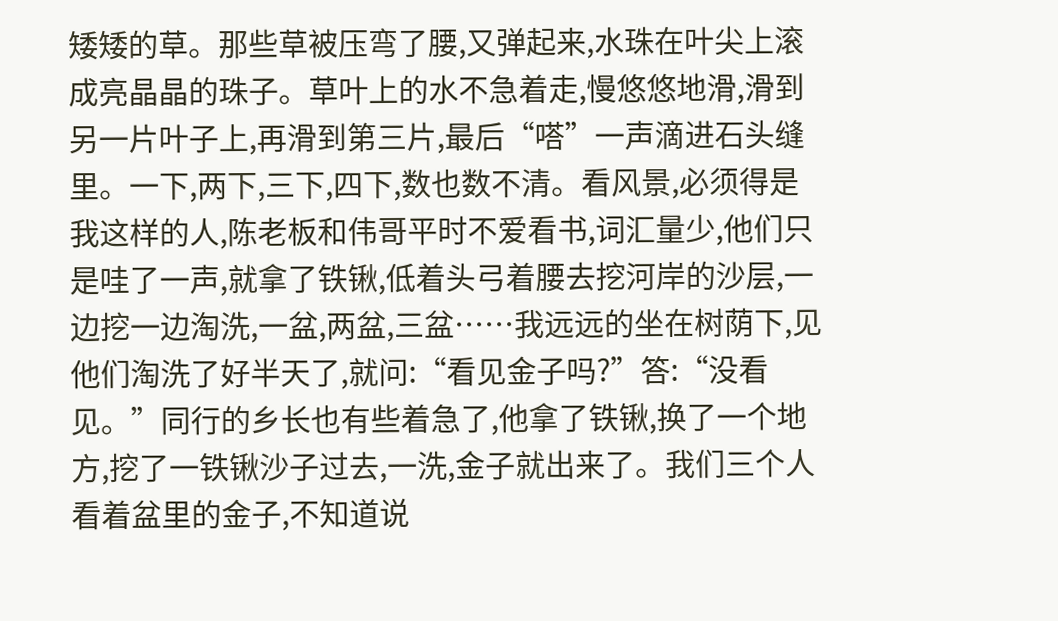矮矮的草。那些草被压弯了腰,又弹起来,水珠在叶尖上滚成亮晶晶的珠子。草叶上的水不急着走,慢悠悠地滑,滑到另一片叶子上,再滑到第三片,最后“嗒”一声滴进石头缝里。一下,两下,三下,四下,数也数不清。看风景,必须得是我这样的人,陈老板和伟哥平时不爱看书,词汇量少,他们只是哇了一声,就拿了铁锹,低着头弓着腰去挖河岸的沙层,一边挖一边淘洗,一盆,两盆,三盆……我远远的坐在树荫下,见他们淘洗了好半天了,就问:“看见金子吗?”答:“没看见。”同行的乡长也有些着急了,他拿了铁锹,换了一个地方,挖了一铁锹沙子过去,一洗,金子就出来了。我们三个人看着盆里的金子,不知道说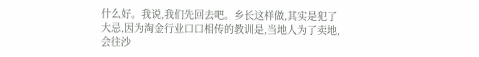什么好。我说,我们先回去吧。乡长这样做,其实是犯了大忌,因为淘金行业口口相传的教训是,当地人为了卖地,会往沙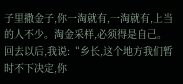子里撒金子,你一淘就有,一淘就有,上当的人不少。淘金采样,必须得是自己。回去以后,我说:“乡长,这个地方我们暂时不下决定,你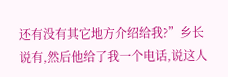还有没有其它地方介绍给我?”乡长说有,然后他给了我一个电话,说这人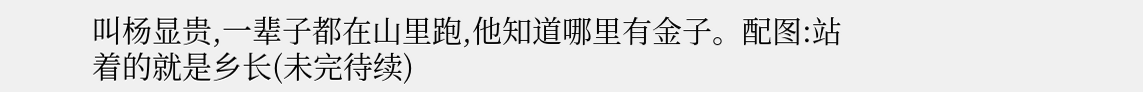叫杨显贵,一辈子都在山里跑,他知道哪里有金子。配图:站着的就是乡长(未完待续)